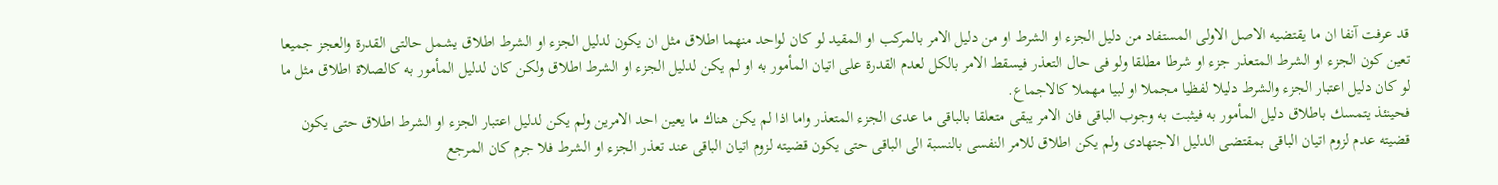قد عرفت آنفا ان ما يقتضيه الاصل الاولى المستفاد من دليل الجزء او الشرط او من دليل الامر بالمركب او المقيد لو كان لواحد منهما اطلاق مثل ان يكون لدليل الجزء او الشرط اطلاق يشمل حالتى القدرة والعجز جميعا تعين كون الجزء او الشرط المتعذر جزء او شرطا مطلقا ولو فى حال التعذر فيسقط الامر بالكل لعدم القدرة على اتيان المأمور به او لم يكن لدليل الجزء او الشرط اطلاق ولكن كان لدليل المأمور به كالصلاة اطلاق مثل ما لو كان دليل اعتبار الجزء والشرط دليلا لفظيا مجملا او لبيا مهملا كالاجماع.
فحينئذ يتمسك باطلاق دليل المأمور به فيثبت به وجوب الباقى فان الامر يبقى متعلقا بالباقى ما عدى الجزء المتعذر واما اذا لم يكن هناك ما يعين احد الامرين ولم يكن لدليل اعتبار الجزء او الشرط اطلاق حتى يكون قضيته عدم لزوم اتيان الباقى بمقتضى الدليل الاجتهادى ولم يكن اطلاق للامر النفسى بالنسبة الى الباقى حتى يكون قضيته لزوم اتيان الباقى عند تعذر الجزء او الشرط فلا جرم كان المرجع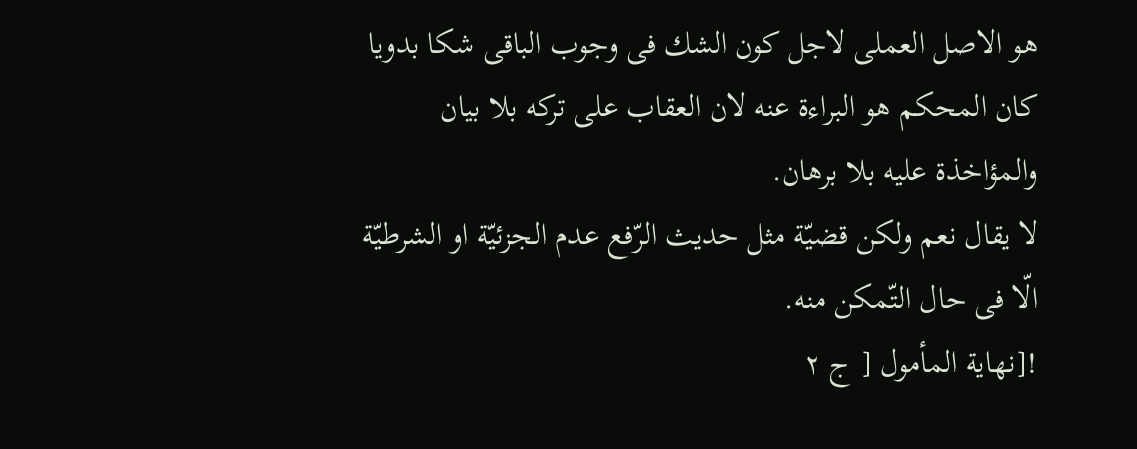هو الاصل العملى لاجل كون الشك فى وجوب الباقى شكا بدويا كان المحكم هو البراءة عنه لان العقاب على تركه بلا بيان والمؤاخذة عليه بلا برهان.
لا يقال نعم ولكن قضيّة مثل حديث الرّفع عدم الجزئيّة او الشرطيّة الّا فى حال التّمكن منه.
![نهاية المأمول [ ج ٢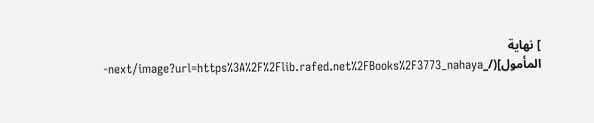] نهاية المأمول](/_next/image?url=https%3A%2F%2Flib.rafed.net%2FBooks%2F3773_nahaya-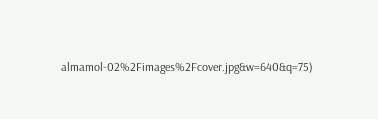almamol-02%2Fimages%2Fcover.jpg&w=640&q=75)